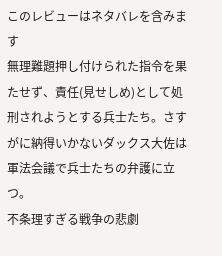このレビューはネタバレを含みます
無理難題押し付けられた指令を果たせず、責任(見せしめ)として処刑されようとする兵士たち。さすがに納得いかないダックス大佐は軍法会議で兵士たちの弁護に立つ。
不条理すぎる戦争の悲劇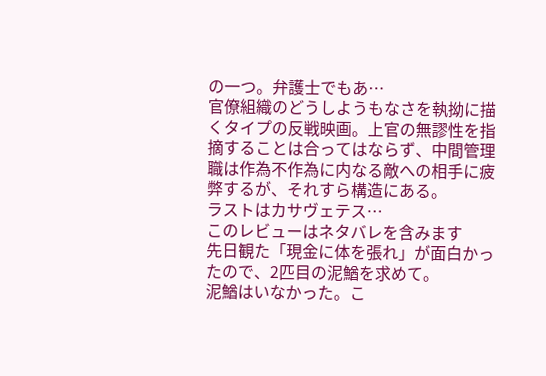の一つ。弁護士でもあ…
官僚組織のどうしようもなさを執拗に描くタイプの反戦映画。上官の無謬性を指摘することは合ってはならず、中間管理職は作為不作為に内なる敵への相手に疲弊するが、それすら構造にある。
ラストはカサヴェテス…
このレビューはネタバレを含みます
先日観た「現金に体を張れ」が面白かったので、2匹目の泥鰌を求めて。
泥鰌はいなかった。こ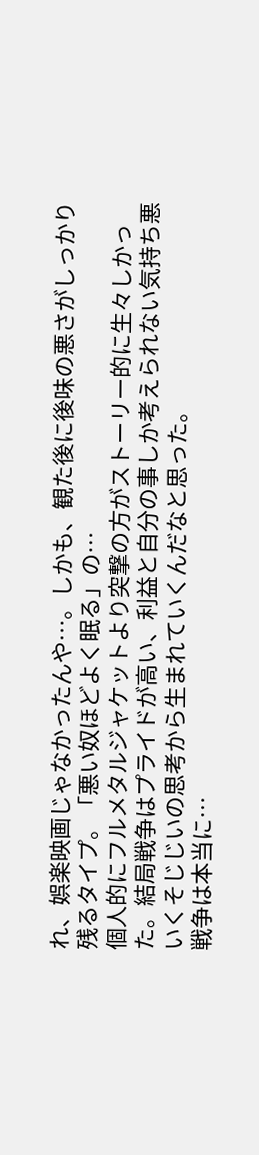れ、娯楽映画じゃなかったんや…。しかも、観た後に後味の悪さがしっかり残るタイプ。「悪い奴ほどよく眠る」の…
個人的にフルメタルジャケットより突撃の方がストーリー的に生々しかった。結局戦争はプライドが高い、利益と自分の事しか考えられない気持ち悪いくそじじいの思考から生まれていくんだなと思った。
戦争は本当に…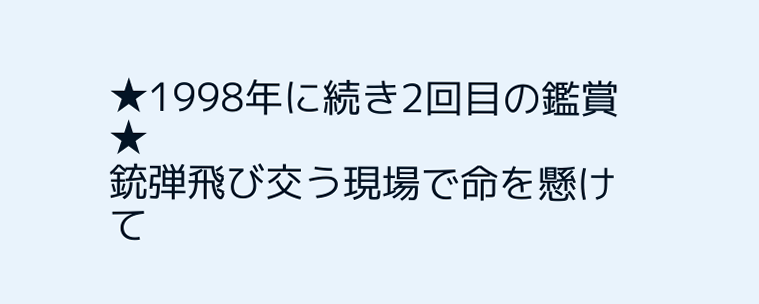★1998年に続き2回目の鑑賞★
銃弾飛び交う現場で命を懸けて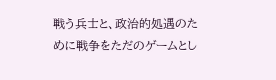戦う兵士と、政治的処遇のために戦争をただのゲームとし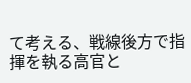て考える、戦線後方で指揮を執る高官と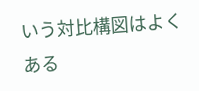いう対比構図はよくある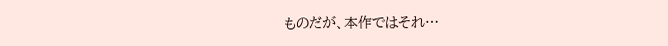ものだが、本作ではそれ…